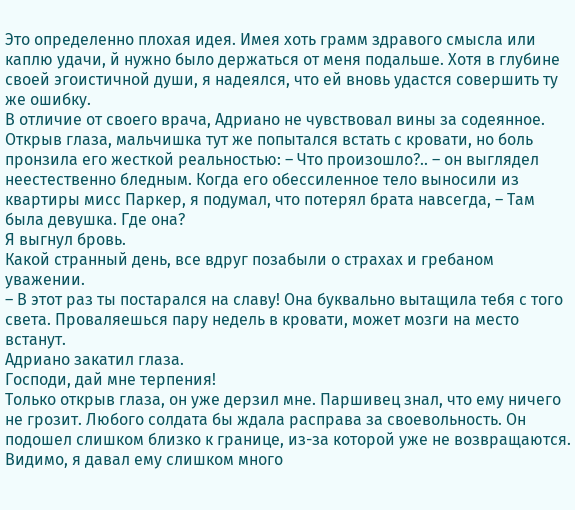Это определенно плохая идея. Имея хоть грамм здравого смысла или каплю удачи, й нужно было держаться от меня подальше. Хотя в глубине своей эгоистичной души, я надеялся, что ей вновь удастся совершить ту же ошибку.
В отличие от своего врача, Адриано не чувствовал вины за содеянное. Открыв глаза, мальчишка тут же попытался встать с кровати, но боль пронзила его жесткой реальностью: – Что произошло?.. – он выглядел неестественно бледным. Когда его обессиленное тело выносили из квартиры мисс Паркер, я подумал, что потерял брата навсегда, – Там была девушка. Где она?
Я выгнул бровь.
Какой странный день, все вдруг позабыли о страхах и гребаном уважении.
– В этот раз ты постарался на славу! Она буквально вытащила тебя с того света. Проваляешься пару недель в кровати, может мозги на место встанут.
Адриано закатил глаза.
Господи, дай мне терпения!
Только открыв глаза, он уже дерзил мне. Паршивец знал, что ему ничего не грозит. Любого солдата бы ждала расправа за своевольность. Он подошел слишком близко к границе, из-за которой уже не возвращаются.
Видимо, я давал ему слишком много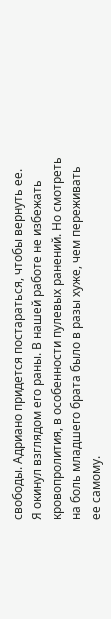свободы. Адриано придется постараться, чтобы вернуть ее.
Я окинул взглядом его раны. В нашей работе не избежать кровопролития, в особенности пулевых ранений. Но смотреть на боль младшего брата было в разы хуже, чем переживать ее самому.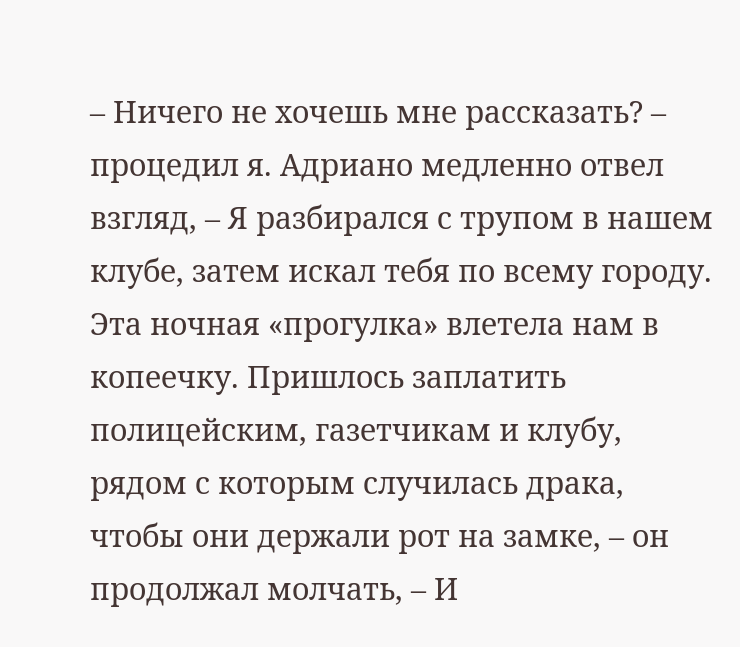– Ничего не хочешь мне рассказать? – процедил я. Адриано медленно отвел взгляд, – Я разбирался с трупом в нашем клубе, затем искал тебя по всему городу. Эта ночная «прогулка» влетела нам в копеечку. Пришлось заплатить полицейским, газетчикам и клубу, рядом с которым случилась драка, чтобы они держали рот на замке, – он продолжал молчать, – И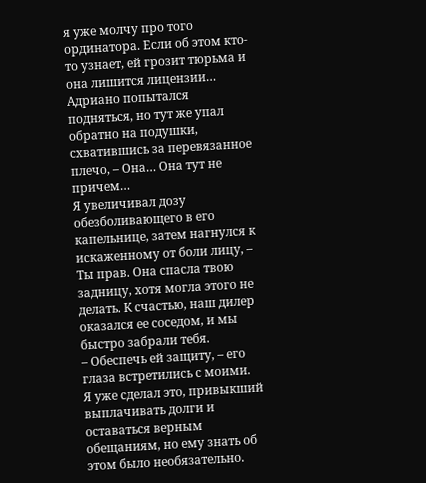я уже молчу про того ординатора. Если об этом кто-то узнает, ей грозит тюрьма и она лишится лицензии…
Адриано попытался подняться, но тут же упал обратно на подушки, схватившись за перевязанное плечо, – Она… Она тут не причем…
Я увеличивал дозу обезболивающего в его капельнице, затем нагнулся к искаженному от боли лицу, – Ты прав. Она спасла твою задницу, хотя могла этого не делать. К счастью, наш дилер оказался ее соседом, и мы быстро забрали тебя.
– Обеспечь ей защиту, – его глаза встретились с моими.
Я уже сделал это, привыкший выплачивать долги и оставаться верным обещаниям, но ему знать об этом было необязательно.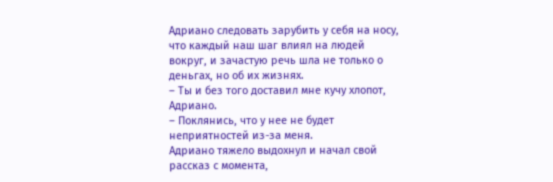Адриано следовать зарубить у себя на носу, что каждый наш шаг влиял на людей вокруг, и зачастую речь шла не только о деньгах, но об их жизнях.
– Ты и без того доставил мне кучу хлопот, Адриано.
– Поклянись, что у нее не будет неприятностей из-за меня.
Адриано тяжело выдохнул и начал свой рассказ с момента,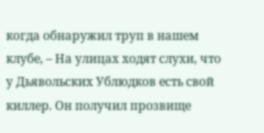когда обнаружил труп в нашем клубе, – На улицах ходят слухи, что у Дьявольских Ублюдков есть свой киллер. Он получил прозвище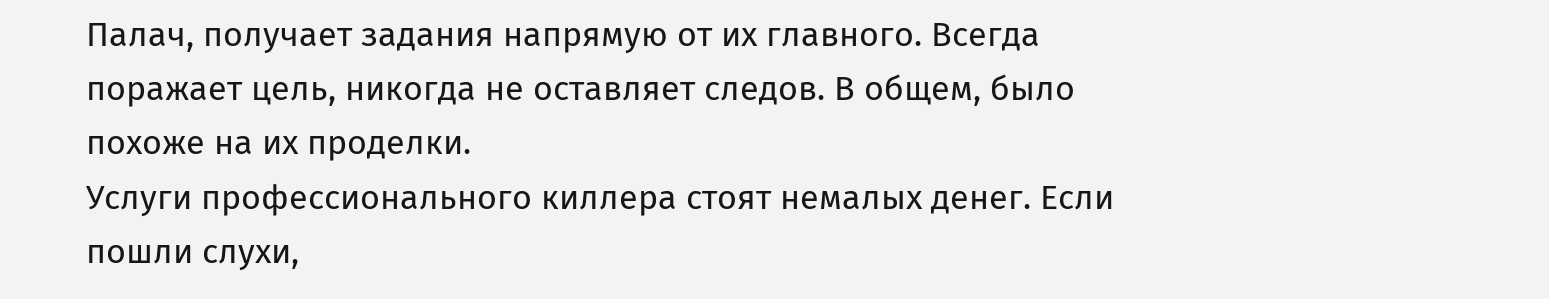Палач, получает задания напрямую от их главного. Всегда поражает цель, никогда не оставляет следов. В общем, было похоже на их проделки.
Услуги профессионального киллера стоят немалых денег. Если пошли слухи,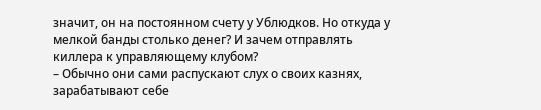значит, он на постоянном счету у Ублюдков. Но откуда у мелкой банды столько денег? И зачем отправлять киллера к управляющему клубом?
– Обычно они сами распускают слух о своих казнях, зарабатывают себе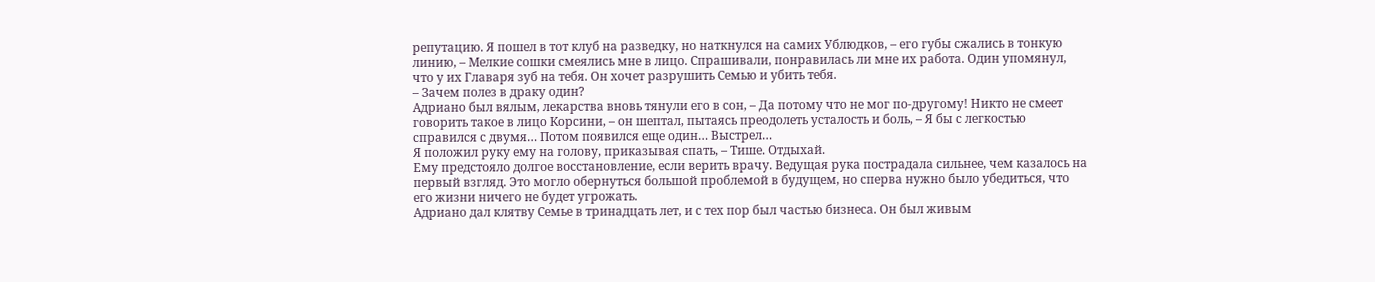репутацию. Я пошел в тот клуб на разведку, но наткнулся на самих Ублюдков, – его губы сжались в тонкую линию, – Мелкие сошки смеялись мне в лицо. Спрашивали, понравилась ли мне их работа. Один упомянул, что у их Главаря зуб на тебя. Он хочет разрушить Семью и убить тебя.
– Зачем полез в драку один?
Адриано был вялым, лекарства вновь тянули его в сон, – Да потому что не мог по-другому! Никто не смеет говорить такое в лицо Корсини, – он шептал, пытаясь преодолеть усталость и боль, – Я бы с легкостью справился с двумя… Потом появился еще один… Выстрел…
Я положил руку ему на голову, приказывая спать, – Тише. Отдыхай.
Ему предстояло долгое восстановление, если верить врачу. Ведущая рука пострадала сильнее, чем казалось на первый взгляд. Это могло обернуться большой проблемой в будущем, но сперва нужно было убедиться, что его жизни ничего не будет угрожать.
Адриано дал клятву Семье в тринадцать лет, и с тех пор был частью бизнеса. Он был живым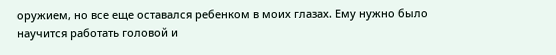оружием, но все еще оставался ребенком в моих глазах. Ему нужно было научится работать головой и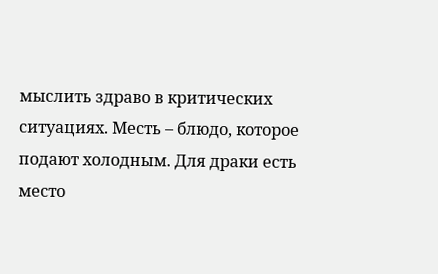мыслить здраво в критических ситуациях. Месть – блюдо, которое подают холодным. Для драки есть место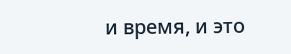и время, и это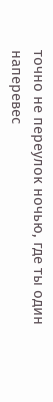точно не переулок ночью, где ты один наперевес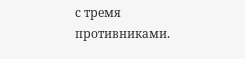с тремя противниками.